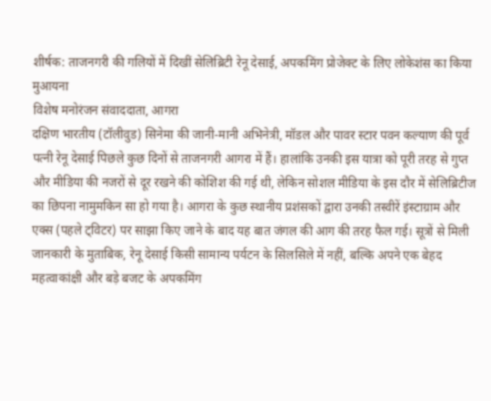शीर्षक: ताजनगरी की गलियों में दिखीं सेलिब्रिटी रेनू देसाई, अपकमिंग प्रोजेक्ट के लिए लोकेशंस का किया मुआयना
विशेष मनोरंजन संवाददाता, आगरा
दक्षिण भारतीय (टॉलीवुड) सिनेमा की जानी-मानी अभिनेत्री, मॉडल और पावर स्टार पवन कल्याण की पूर्व पत्नी रेनू देसाई पिछले कुछ दिनों से ताजनगरी आगरा में हैं। हालांकि उनकी इस यात्रा को पूरी तरह से गुप्त और मीडिया की नजरों से दूर रखने की कोशिश की गई थी, लेकिन सोशल मीडिया के इस दौर में सेलिब्रिटीज का छिपना नामुमकिन सा हो गया है। आगरा के कुछ स्थानीय प्रशंसकों द्वारा उनकी तस्वीरें इंस्टाग्राम और एक्स (पहले ट्विटर) पर साझा किए जाने के बाद यह बात जंगल की आग की तरह फैल गई। सूत्रों से मिली जानकारी के मुताबिक, रेनू देसाई किसी सामान्य पर्यटन के सिलसिले में नहीं, बल्कि अपने एक बेहद महत्वाकांक्षी और बड़े बजट के अपकमिंग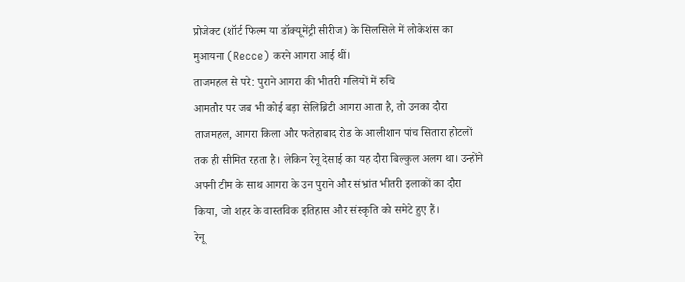प्रोजेक्ट (शॉर्ट फिल्म या डॉक्यूमेंट्री सीरीज) के सिलसिले में लोकेशंस का मुआयना (Recce) करने आगरा आई थीं।
ताजमहल से परे: पुराने आगरा की भीतरी गलियों में रुचि
आमतौर पर जब भी कोई बड़ा सेलिब्रिटी आगरा आता है, तो उनका दौरा ताजमहल, आगरा किला और फतेहाबाद रोड के आलीशान पांच सितारा होटलों तक ही सीमित रहता है। लेकिन रेनू देसाई का यह दौरा बिल्कुल अलग था। उन्होंने अपनी टीम के साथ आगरा के उन पुराने और संभ्रांत भीतरी इलाकों का दौरा किया, जो शहर के वास्तविक इतिहास और संस्कृति को समेटे हुए हैं।
रेनू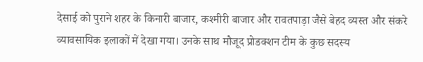देसाई को पुराने शहर के किनारी बाजार, कश्मीरी बाजार और रावतपाड़ा जैसे बेहद व्यस्त और संकरे व्यावसायिक इलाकों में देखा गया। उनके साथ मौजूद प्रोडक्शन टीम के कुछ सदस्य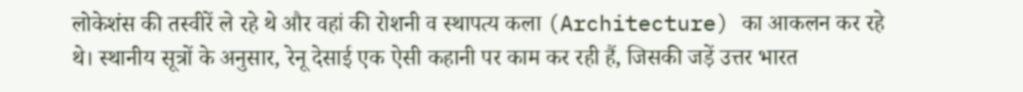लोकेशंस की तस्वीरें ले रहे थे और वहां की रोशनी व स्थापत्य कला (Architecture) का आकलन कर रहे थे। स्थानीय सूत्रों के अनुसार, रेनू देसाई एक ऐसी कहानी पर काम कर रही हैं, जिसकी जड़ें उत्तर भारत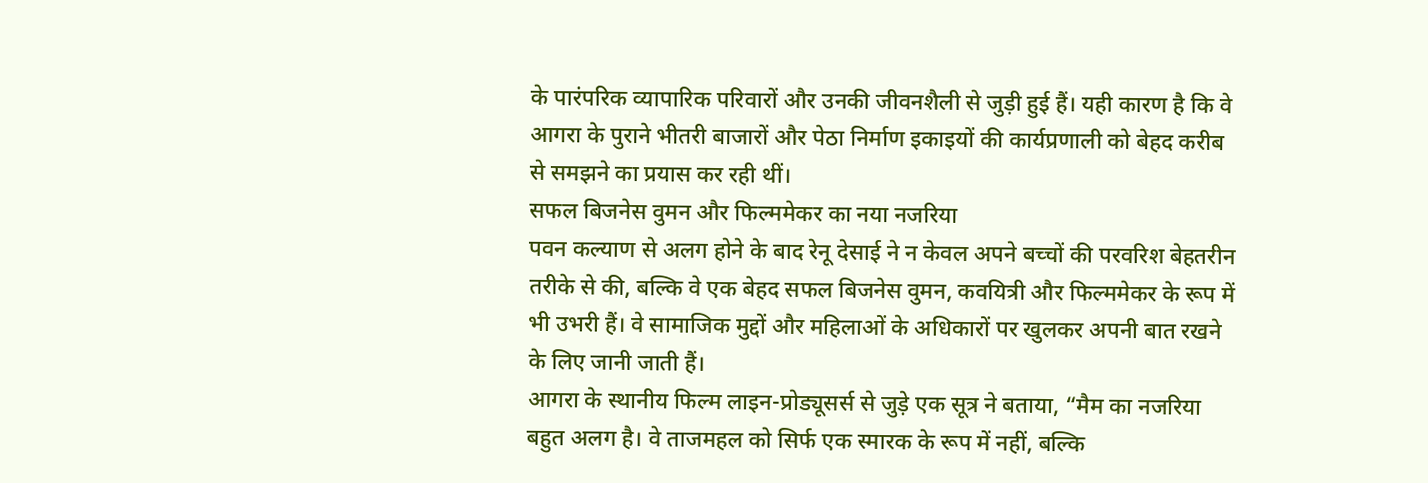के पारंपरिक व्यापारिक परिवारों और उनकी जीवनशैली से जुड़ी हुई हैं। यही कारण है कि वे आगरा के पुराने भीतरी बाजारों और पेठा निर्माण इकाइयों की कार्यप्रणाली को बेहद करीब से समझने का प्रयास कर रही थीं।
सफल बिजनेस वुमन और फिल्ममेकर का नया नजरिया
पवन कल्याण से अलग होने के बाद रेनू देसाई ने न केवल अपने बच्चों की परवरिश बेहतरीन तरीके से की, बल्कि वे एक बेहद सफल बिजनेस वुमन, कवयित्री और फिल्ममेकर के रूप में भी उभरी हैं। वे सामाजिक मुद्दों और महिलाओं के अधिकारों पर खुलकर अपनी बात रखने के लिए जानी जाती हैं।
आगरा के स्थानीय फिल्म लाइन-प्रोड्यूसर्स से जुड़े एक सूत्र ने बताया, “मैम का नजरिया बहुत अलग है। वे ताजमहल को सिर्फ एक स्मारक के रूप में नहीं, बल्कि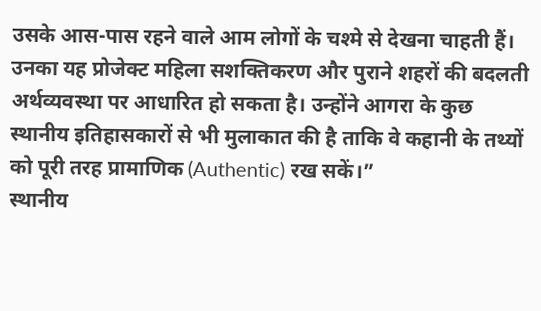उसके आस-पास रहने वाले आम लोगों के चश्मे से देखना चाहती हैं। उनका यह प्रोजेक्ट महिला सशक्तिकरण और पुराने शहरों की बदलती अर्थव्यवस्था पर आधारित हो सकता है। उन्होंने आगरा के कुछ स्थानीय इतिहासकारों से भी मुलाकात की है ताकि वे कहानी के तथ्यों को पूरी तरह प्रामाणिक (Authentic) रख सकें।”
स्थानीय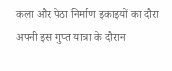कला और पेठा निर्माण इकाइयों का दौरा
अपनी इस गुप्त यात्रा के दौरान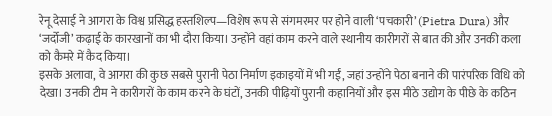रेनू देसाई ने आगरा के विश्व प्रसिद्ध हस्तशिल्प—विशेष रूप से संगमरमर पर होने वाली ‘पचकारी’ (Pietra Dura) और ‘जर्दोजी’ कढ़ाई के कारखानों का भी दौरा किया। उन्होंने वहां काम करने वाले स्थानीय कारीगरों से बात की और उनकी कला को कैमरे में कैद किया।
इसके अलावा, वे आगरा की कुछ सबसे पुरानी पेठा निर्माण इकाइयों में भी गईं, जहां उन्होंने पेठा बनाने की पारंपरिक विधि को देखा। उनकी टीम ने कारीगरों के काम करने के घंटों, उनकी पीढ़ियों पुरानी कहानियों और इस मीठे उद्योग के पीछे के कठिन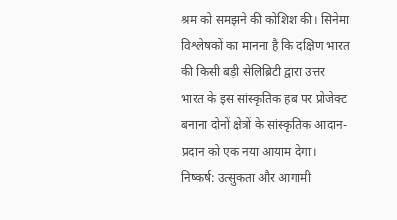श्रम को समझने की कोशिश की। सिनेमा विश्लेषकों का मानना है कि दक्षिण भारत की किसी बड़ी सेलिब्रिटी द्वारा उत्तर भारत के इस सांस्कृतिक हब पर प्रोजेक्ट बनाना दोनों क्षेत्रों के सांस्कृतिक आदान-प्रदान को एक नया आयाम देगा।
निष्कर्ष: उत्सुकता और आगामी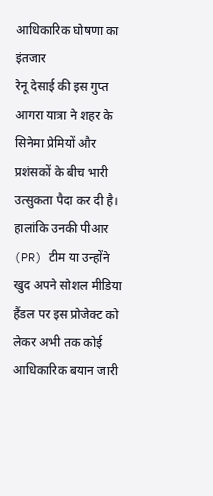आधिकारिक घोषणा का इंतजार
रेनू देसाई की इस गुप्त आगरा यात्रा ने शहर के सिनेमा प्रेमियों और प्रशंसकों के बीच भारी उत्सुकता पैदा कर दी है। हालांकि उनकी पीआर (PR) टीम या उन्होंने खुद अपने सोशल मीडिया हैंडल पर इस प्रोजेक्ट को लेकर अभी तक कोई आधिकारिक बयान जारी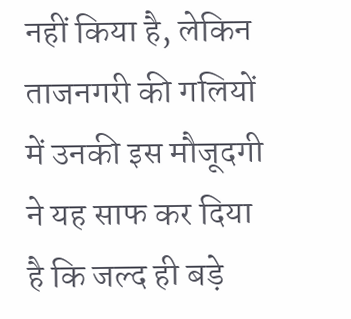नहीं किया है, लेकिन ताजनगरी की गलियों में उनकी इस मौजूदगी ने यह साफ कर दिया है कि जल्द ही बड़े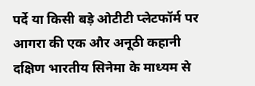पर्दे या किसी बड़े ओटीटी प्लेटफॉर्म पर आगरा की एक और अनूठी कहानी दक्षिण भारतीय सिनेमा के माध्यम से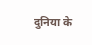दुनिया के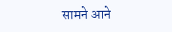सामने आने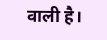वाली है।